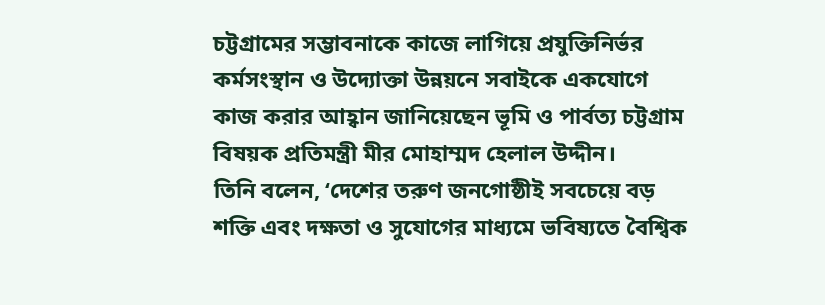চট্টগ্রামের সম্ভাবনাকে কাজে লাগিয়ে প্রযুক্তিনির্ভর কর্মসংস্থান ও উদ্যোক্তা উন্নয়নে সবাইকে একযোগে কাজ করার আহ্বান জানিয়েছেন ভূমি ও পার্বত্য চট্টগ্রাম বিষয়ক প্রতিমন্ত্রী মীর মোহাম্মদ হেলাল উদ্দীন।
তিনি বলেন, ‘দেশের তরুণ জনগোষ্ঠীই সবচেয়ে বড় শক্তি এবং দক্ষতা ও সুযোগের মাধ্যমে ভবিষ্যতে বৈশ্বিক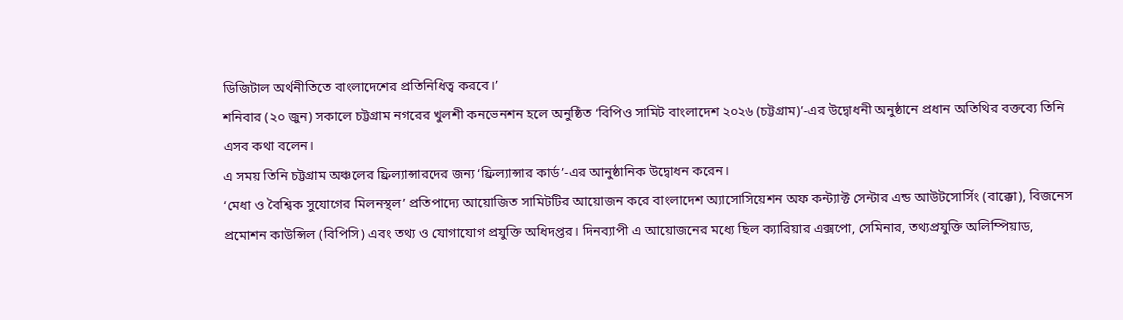ডিজিটাল অর্থনীতিতে বাংলাদেশের প্রতিনিধিত্ব করবে।’
শনিবার (২০ জুন) সকালে চট্টগ্রাম নগরের খুলশী কনভেনশন হলে অনুষ্ঠিত ‘বিপিও সামিট বাংলাদেশ ২০২৬ (চট্টগ্রাম)’-এর উদ্বোধনী অনুষ্ঠানে প্রধান অতিথির বক্তব্যে তিনি এসব কথা বলেন।
এ সময় তিনি চট্টগ্রাম অঞ্চলের ফ্রিল্যান্সারদের জন্য ‘ফ্রিল্যান্সার কার্ড’-এর আনুষ্ঠানিক উদ্বোধন করেন।
‘মেধা ও বৈশ্বিক সুযোগের মিলনস্থল’ প্রতিপাদ্যে আয়োজিত সামিটটির আয়োজন করে বাংলাদেশ অ্যাসোসিয়েশন অফ কন্ট্যাক্ট সেন্টার এন্ড আউটসোর্সিং (বাক্কো), বিজনেস প্রমোশন কাউন্সিল (বিপিসি) এবং তথ্য ও যোগাযোগ প্রযুক্তি অধিদপ্তর। দিনব্যাপী এ আয়োজনের মধ্যে ছিল ক্যারিয়ার এক্সপো, সেমিনার, তথ্যপ্রযুক্তি অলিম্পিয়াড,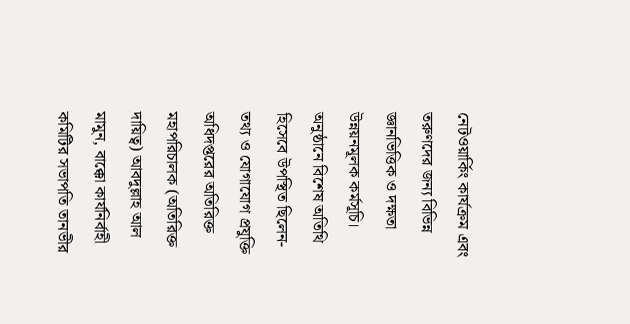নেটওয়ার্কিং কার্যক্রম এবং তরুণদের জন্য বিভিন্ন জ্ঞানভিত্তিক ও দক্ষতা উন্নয়নমূলক কর্মসূচি।
অনুষ্ঠানে বিশেষ অতিথি হিসেবে উপস্থিত ছিলেন- তথ্য ও যোগাযোগ প্রযুক্তি অধিদপ্তরের অতিরিক্ত মহাপরিচালক (অতিরিক্ত দায়িত্ব) আবদুল্লাহ আল মামুন, বাক্কো কার্যনির্বাহী কমিটির সভাপতি তানভীর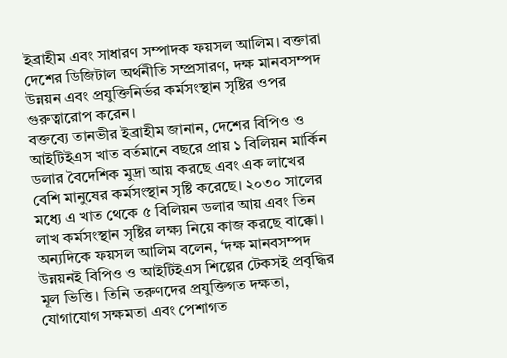ইব্রাহীম এবং সাধারণ সম্পাদক ফয়সল আলিম। বক্তারা দেশের ডিজিটাল অর্থনীতি সম্প্রসারণ, দক্ষ মানবসম্পদ উন্নয়ন এবং প্রযুক্তিনির্ভর কর্মসংস্থান সৃষ্টির ওপর গুরুত্বারোপ করেন।
বক্তব্যে তানভীর ইব্রাহীম জানান, দেশের বিপিও ও আইটিইএস খাত বর্তমানে বছরে প্রায় ১ বিলিয়ন মার্কিন ডলার বৈদেশিক মুদ্রা আয় করছে এবং এক লাখের বেশি মানুষের কর্মসংস্থান সৃষ্টি করেছে। ২০৩০ সালের মধ্যে এ খাত থেকে ৫ বিলিয়ন ডলার আয় এবং তিন লাখ কর্মসংস্থান সৃষ্টির লক্ষ্য নিয়ে কাজ করছে বাক্কো।
অন্যদিকে ফয়সল আলিম বলেন, ‘দক্ষ মানবসম্পদ উন্নয়নই বিপিও ও আইটিইএস শিল্পের টেকসই প্রবৃদ্ধির মূল ভিত্তি। তিনি তরুণদের প্রযুক্তিগত দক্ষতা, যোগাযোগ সক্ষমতা এবং পেশাগত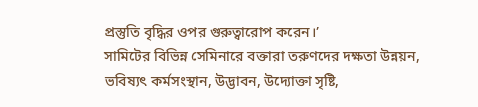প্রস্তুতি বৃদ্ধির ওপর গুরুত্বারোপ করেন।’
সামিটের বিভিন্ন সেমিনারে বক্তারা তরুণদের দক্ষতা উন্নয়ন, ভবিষ্যৎ কর্মসংস্থান, উদ্ভাবন, উদ্যোক্তা সৃষ্টি,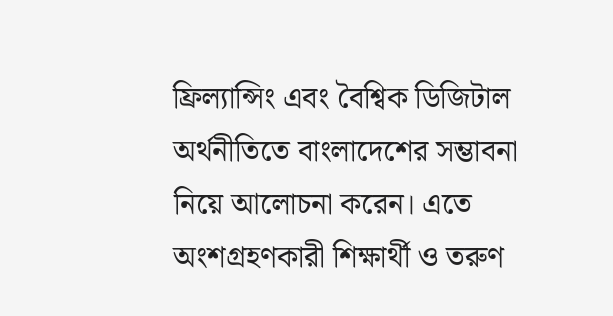ফ্রিল্যান্সিং এবং বৈশ্বিক ডিজিটাল অর্থনীতিতে বাংলাদেশের সম্ভাবনা নিয়ে আলোচনা করেন। এতে অংশগ্রহণকারী শিক্ষার্থী ও তরুণ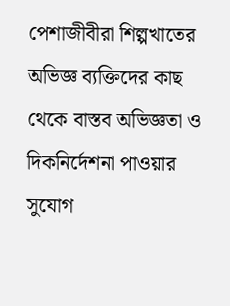পেশাজীবীরা শিল্পখাতের অভিজ্ঞ ব্যক্তিদের কাছ থেকে বাস্তব অভিজ্ঞতা ও দিকনির্দেশনা পাওয়ার সুযোগ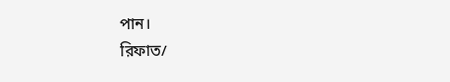পান।
রিফাত/